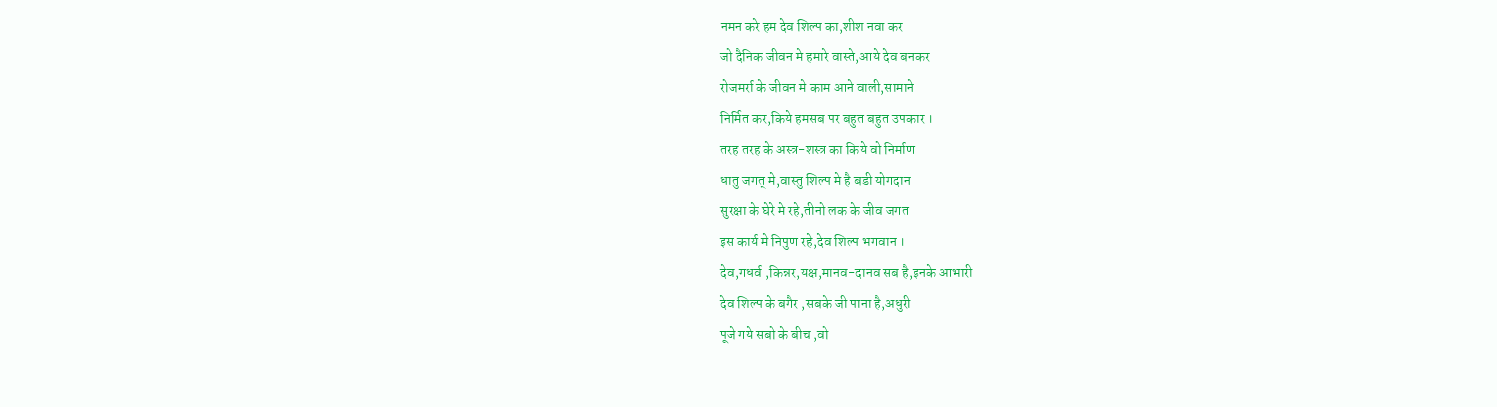नमन करे हम देव शिल्प का,शीश नवा कर
जो दैनिक जीवन मे हमारे वास्ते,आये देव बनकर
रोजमर्रा के जीवन मे काम आने वाली,सामाने
निर्मित कर,किये हमसब पर बहुत बहुत उपकार ।
तरह तरह के अस्त्र-शस्त्र का किये वो निर्माण
धातु जगत् मे,वास्तु शिल्प मे है बडी योगदान
सुरक्षा के घेरे मे रहे,तीनो लक के जीव जगत
इस कार्य मे निपुण रहे,देव शिल्प भगवान ।
देव,गधर्व ,किन्नर,यक्ष,मानव-दानव सब है,इनके आभारी
देव शिल्प के बगैर ,सबके जी पाना है,अधुरी
पूजे गये सबो के बीच ,वो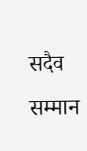सदैव सम्मान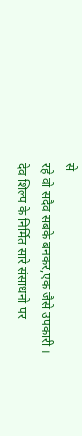से
रहे वो सदैव सबके बनकर,एक जैसे उपकारी ।
देव शिल्प के निर्मित सारे संसाधनो पर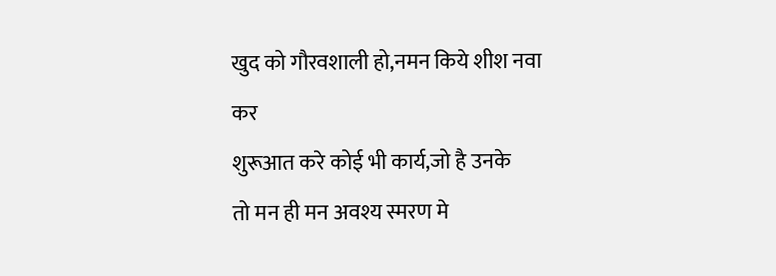खुद को गौरवशाली हो,नमन किये शीश नवा कर
शुरूआत करे कोई भी कार्य,जो है उनके
तो मन ही मन अवश्य स्मरण मे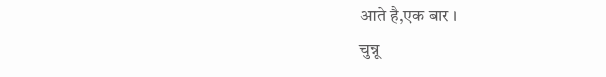आते है,एक बार ।
चुन्नू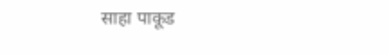साहा पाकूड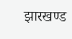झारखण्ड